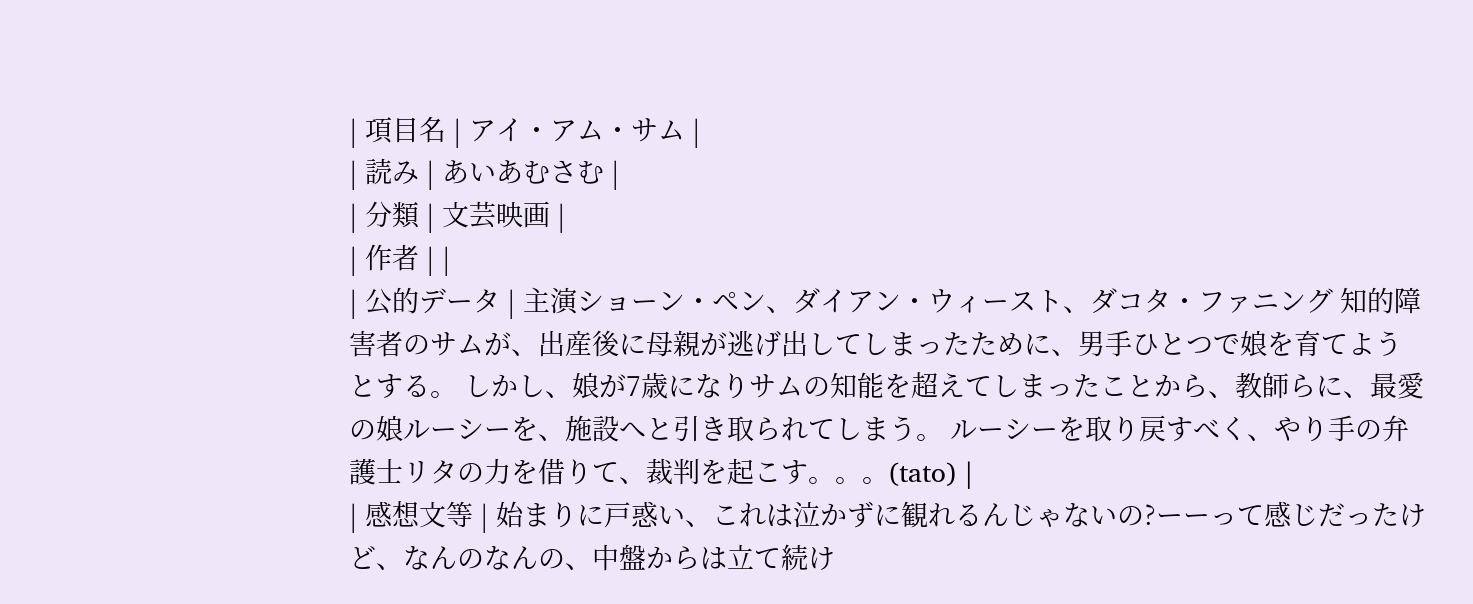| 項目名 | アイ・アム・サム |
| 読み | あいあむさむ |
| 分類 | 文芸映画 |
| 作者 | |
| 公的データ | 主演ショーン・ペン、ダイアン・ウィースト、ダコタ・ファニング 知的障害者のサムが、出産後に母親が逃げ出してしまったために、男手ひとつで娘を育てようとする。 しかし、娘が7歳になりサムの知能を超えてしまったことから、教師らに、最愛の娘ルーシーを、施設へと引き取られてしまう。 ルーシーを取り戻すべく、やり手の弁護士リタの力を借りて、裁判を起こす。。。(tato) |
| 感想文等 | 始まりに戸惑い、これは泣かずに観れるんじゃないの?ーーって感じだったけど、なんのなんの、中盤からは立て続け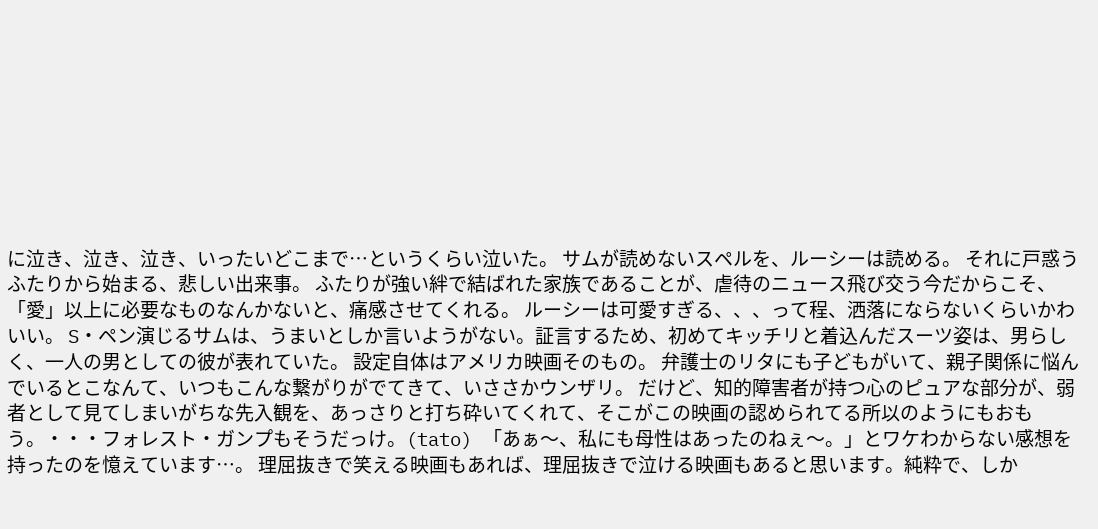に泣き、泣き、泣き、いったいどこまで…というくらい泣いた。 サムが読めないスペルを、ルーシーは読める。 それに戸惑うふたりから始まる、悲しい出来事。 ふたりが強い絆で結ばれた家族であることが、虐待のニュース飛び交う今だからこそ、「愛」以上に必要なものなんかないと、痛感させてくれる。 ルーシーは可愛すぎる、、、って程、洒落にならないくらいかわいい。 S・ペン演じるサムは、うまいとしか言いようがない。証言するため、初めてキッチリと着込んだスーツ姿は、男らしく、一人の男としての彼が表れていた。 設定自体はアメリカ映画そのもの。 弁護士のリタにも子どもがいて、親子関係に悩んでいるとこなんて、いつもこんな繋がりがでてきて、いささかウンザリ。 だけど、知的障害者が持つ心のピュアな部分が、弱者として見てしまいがちな先入観を、あっさりと打ち砕いてくれて、そこがこの映画の認められてる所以のようにもおもう。・・・フォレスト・ガンプもそうだっけ。(tato) 「あぁ〜、私にも母性はあったのねぇ〜。」とワケわからない感想を持ったのを憶えています…。 理屈抜きで笑える映画もあれば、理屈抜きで泣ける映画もあると思います。純粋で、しか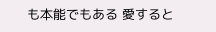も本能でもある 愛すると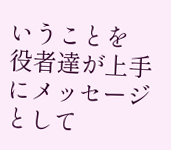いうことを 役者達が上手にメッセージとして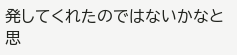発してくれたのではないかなと思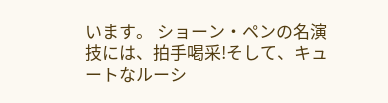います。 ショーン・ペンの名演技には、拍手喝采!そして、キュートなルーシ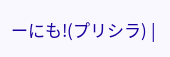ーにも!(プリシラ) |